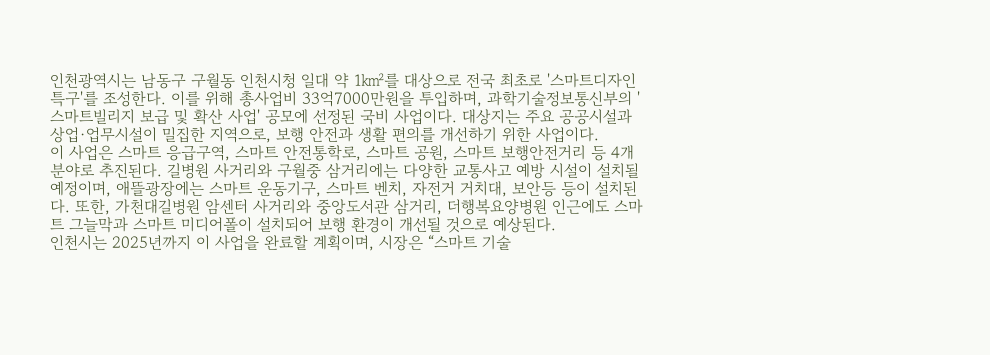인천광역시는 남동구 구월동 인천시청 일대 약 1㎢를 대상으로 전국 최초로 '스마트디자인 특구'를 조성한다. 이를 위해 총사업비 33억7000만원을 투입하며, 과학기술정보통신부의 '스마트빌리지 보급 및 확산 사업' 공모에 선정된 국비 사업이다. 대상지는 주요 공공시설과 상업·업무시설이 밀집한 지역으로, 보행 안전과 생활 편의를 개선하기 위한 사업이다.
이 사업은 스마트 응급구역, 스마트 안전통학로, 스마트 공원, 스마트 보행안전거리 등 4개 분야로 추진된다. 길병원 사거리와 구월중 삼거리에는 다양한 교통사고 예방 시설이 설치될 예정이며, 애뜰광장에는 스마트 운동기구, 스마트 벤치, 자전거 거치대, 보안등 등이 설치된다. 또한, 가천대길병원 암센터 사거리와 중앙도서관 삼거리, 더행복요양병원 인근에도 스마트 그늘막과 스마트 미디어폴이 설치되어 보행 환경이 개선될 것으로 예상된다.
인천시는 2025년까지 이 사업을 완료할 계획이며, 시장은 “스마트 기술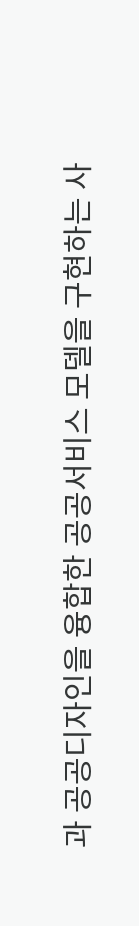과 공공디자인을 융합한 공공서비스 모델을 구현하는 사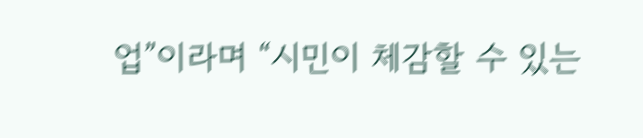업”이라며 “시민이 체감할 수 있는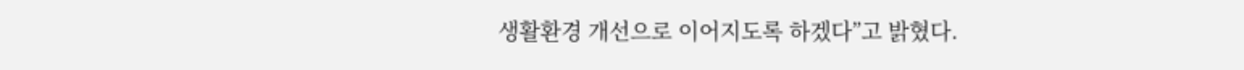생활환경 개선으로 이어지도록 하겠다”고 밝혔다.